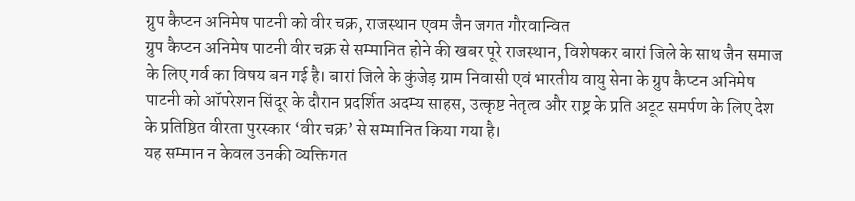ग्रुप कैप्टन अनिमेष पाटनी को वीर चक्र, राजस्थान एवम जैन जगत गौरवान्वित
ग्रुप कैप्टन अनिमेष पाटनी वीर चक्र से सम्मानित होने की खबर पूरे राजस्थान, विशेषकर बारां जिले के साथ जैन समाज के लिए गर्व का विषय बन गई है। बारां जिले के कुंजेड़ ग्राम निवासी एवं भारतीय वायु सेना के ग्रुप कैप्टन अनिमेष पाटनी को ऑपरेशन सिंदूर के दौरान प्रदर्शित अदम्य साहस, उत्कृष्ट नेतृत्व और राष्ट्र के प्रति अटूट समर्पण के लिए देश के प्रतिष्ठित वीरता पुरस्कार ‘वीर चक्र’ से सम्मानित किया गया है।
यह सम्मान न केवल उनकी व्यक्तिगत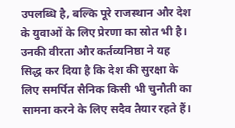उपलब्धि है, बल्कि पूरे राजस्थान और देश के युवाओं के लिए प्रेरणा का स्रोत भी है। उनकी वीरता और कर्तव्यनिष्ठा ने यह सिद्ध कर दिया है कि देश की सुरक्षा के लिए समर्पित सैनिक किसी भी चुनौती का सामना करने के लिए सदैव तैयार रहते हैं।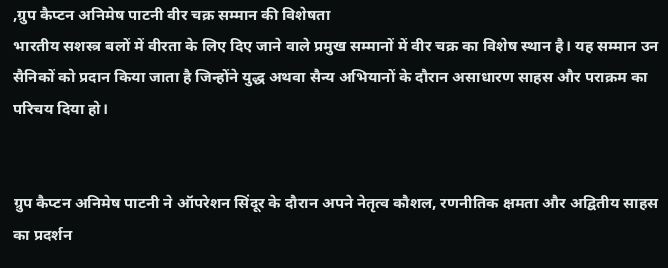,ग्रुप कैप्टन अनिमेष पाटनी वीर चक्र सम्मान की विशेषता
भारतीय सशस्त्र बलों में वीरता के लिए दिए जाने वाले प्रमुख सम्मानों में वीर चक्र का विशेष स्थान है। यह सम्मान उन सैनिकों को प्रदान किया जाता है जिन्होंने युद्ध अथवा सैन्य अभियानों के दौरान असाधारण साहस और पराक्रम का परिचय दिया हो।


ग्रुप कैप्टन अनिमेष पाटनी ने ऑपरेशन सिंदूर के दौरान अपने नेतृत्व कौशल, रणनीतिक क्षमता और अद्वितीय साहस का प्रदर्शन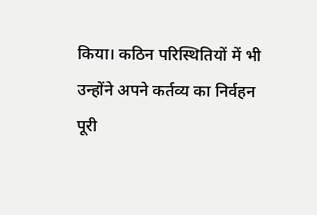किया। कठिन परिस्थितियों में भी उन्होंने अपने कर्तव्य का निर्वहन पूरी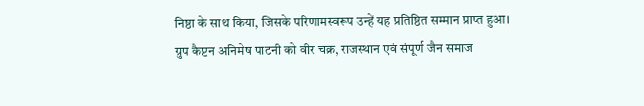निष्ठा के साथ किया, जिसके परिणामस्वरूप उन्हें यह प्रतिष्ठित सम्मान प्राप्त हुआ।
ग्रुप कैप्टन अनिमेष पाटनी को वीर चक्र, राजस्थान एवं संपूर्ण जैन समाज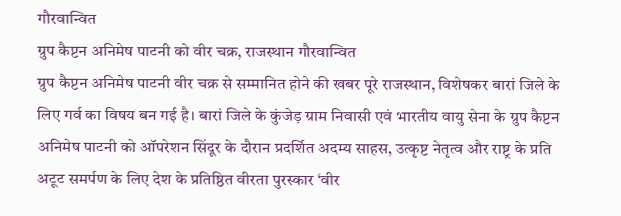गौरवान्वित
ग्रुप कैप्टन अनिमेष पाटनी को वीर चक्र, राजस्थान गौरवान्वित
ग्रुप कैप्टन अनिमेष पाटनी वीर चक्र से सम्मानित होने की खबर पूरे राजस्थान, विशेषकर बारां जिले के लिए गर्व का विषय बन गई है। बारां जिले के कुंजेड़ ग्राम निवासी एवं भारतीय वायु सेना के ग्रुप कैप्टन अनिमेष पाटनी को ऑपरेशन सिंदूर के दौरान प्रदर्शित अदम्य साहस, उत्कृष्ट नेतृत्व और राष्ट्र के प्रति अटूट समर्पण के लिए देश के प्रतिष्ठित वीरता पुरस्कार ‘वीर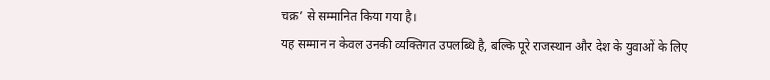चक्र’ से सम्मानित किया गया है।
यह सम्मान न केवल उनकी व्यक्तिगत उपलब्धि है, बल्कि पूरे राजस्थान और देश के युवाओं के लिए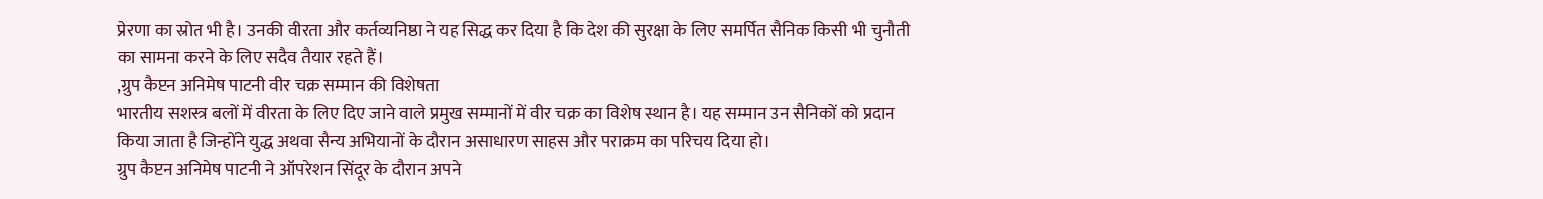प्रेरणा का स्रोत भी है। उनकी वीरता और कर्तव्यनिष्ठा ने यह सिद्ध कर दिया है कि देश की सुरक्षा के लिए समर्पित सैनिक किसी भी चुनौती का सामना करने के लिए सदैव तैयार रहते हैं।
,ग्रुप कैप्टन अनिमेष पाटनी वीर चक्र सम्मान की विशेषता
भारतीय सशस्त्र बलों में वीरता के लिए दिए जाने वाले प्रमुख सम्मानों में वीर चक्र का विशेष स्थान है। यह सम्मान उन सैनिकों को प्रदान किया जाता है जिन्होंने युद्ध अथवा सैन्य अभियानों के दौरान असाधारण साहस और पराक्रम का परिचय दिया हो।
ग्रुप कैप्टन अनिमेष पाटनी ने ऑपरेशन सिंदूर के दौरान अपने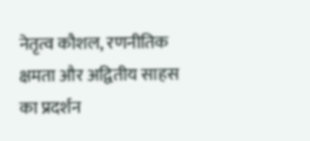नेतृत्व कौशल, रणनीतिक क्षमता और अद्वितीय साहस का प्रदर्शन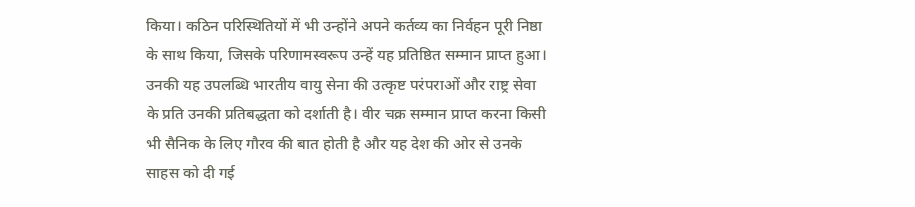किया। कठिन परिस्थितियों में भी उन्होंने अपने कर्तव्य का निर्वहन पूरी निष्ठा के साथ किया, जिसके परिणामस्वरूप उन्हें यह प्रतिष्ठित सम्मान प्राप्त हुआ।
उनकी यह उपलब्धि भारतीय वायु सेना की उत्कृष्ट परंपराओं और राष्ट्र सेवा के प्रति उनकी प्रतिबद्धता को दर्शाती है। वीर चक्र सम्मान प्राप्त करना किसी भी सैनिक के लिए गौरव की बात होती है और यह देश की ओर से उनके साहस को दी गई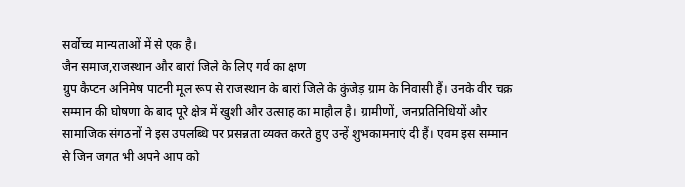सर्वोच्च मान्यताओं में से एक है।
जैन समाज,राजस्थान और बारां जिले के लिए गर्व का क्षण
ग्रुप कैप्टन अनिमेष पाटनी मूल रूप से राजस्थान के बारां जिले के कुंजेड़ ग्राम के निवासी हैं। उनके वीर चक्र सम्मान की घोषणा के बाद पूरे क्षेत्र में खुशी और उत्साह का माहौल है। ग्रामीणों, जनप्रतिनिधियों और सामाजिक संगठनों ने इस उपलब्धि पर प्रसन्नता व्यक्त करते हुए उन्हें शुभकामनाएं दी हैं। एवम इस सम्मान से जिन जगत भी अपने आप को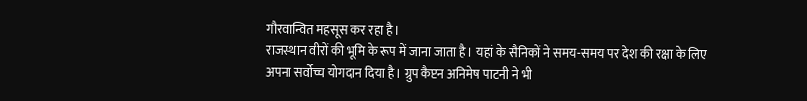गौरवान्वित महसूस कर रहा है।
राजस्थान वीरों की भूमि के रूप में जाना जाता है। यहां के सैनिकों ने समय-समय पर देश की रक्षा के लिए अपना सर्वोच्च योगदान दिया है। ग्रुप कैप्टन अनिमेष पाटनी ने भी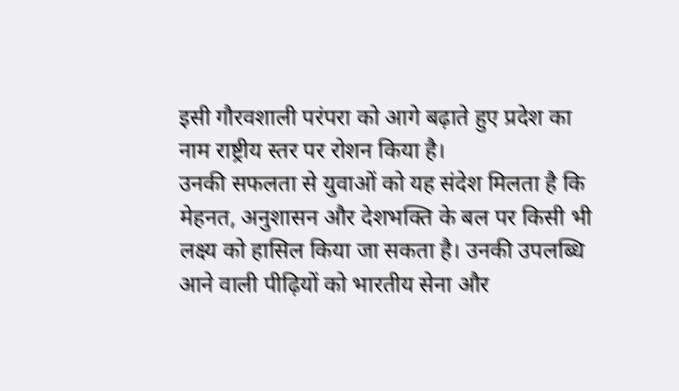इसी गौरवशाली परंपरा को आगे बढ़ाते हुए प्रदेश का नाम राष्ट्रीय स्तर पर रोशन किया है।
उनकी सफलता से युवाओं को यह संदेश मिलता है कि मेहनत, अनुशासन और देशभक्ति के बल पर किसी भी लक्ष्य को हासिल किया जा सकता है। उनकी उपलब्धि आने वाली पीढ़ियों को भारतीय सेना और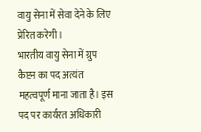वायु सेना में सेवा देने के लिए प्रेरित करेगी।
भारतीय वायु सेना में ग्रुप कैप्टन का पद अत्यंत महत्वपूर्ण माना जाता है। इस पद पर कार्यरत अधिकारी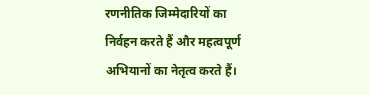रणनीतिक जिम्मेदारियों का निर्वहन करते हैं और महत्वपूर्ण अभियानों का नेतृत्व करते हैं।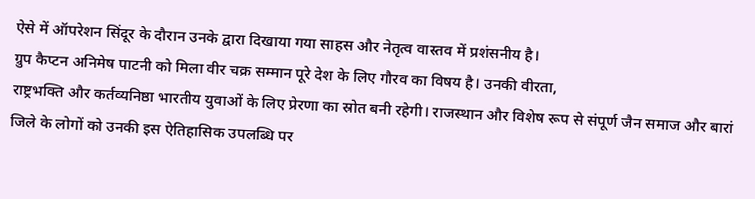ऐसे में ऑपरेशन सिंदूर के दौरान उनके द्वारा दिखाया गया साहस और नेतृत्व वास्तव में प्रशंसनीय है।
ग्रुप कैप्टन अनिमेष पाटनी को मिला वीर चक्र सम्मान पूरे देश के लिए गौरव का विषय है। उनकी वीरता,
राष्ट्रभक्ति और कर्तव्यनिष्ठा भारतीय युवाओं के लिए प्रेरणा का स्रोत बनी रहेगी। राजस्थान और विशेष रूप से संपूर्ण जैन समाज और बारां जिले के लोगों को उनकी इस ऐतिहासिक उपलब्धि पर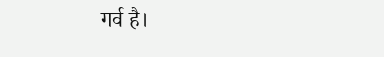गर्व है।